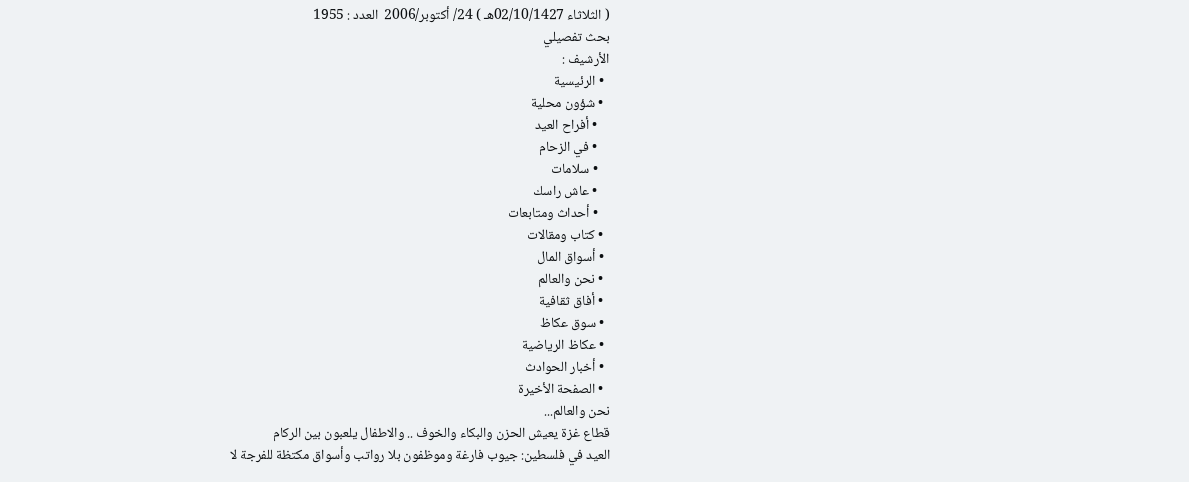( الثلاثاء 02/10/1427هـ ) 24/ أكتوبر/2006  العدد : 1955
بحث تفصيلي
الأرشيف :
  • الرئيسية
  • شؤون محلية
    • أفراح العيد
    • في الزحام
    • سلامات
    • عاش راسك
    • أحداث ومتابعات
  • كتاب ومقالات
  • أسواق المال
  • نحن والعالم
  • أفاق ثقافية
  • سوق عكاظ
  • عكاظ الرياضية
  • أخبار الحوادث
  • الصفحة الأخيرة
نحن والعالم...
قطاع غزة يعيش الحزن والبكاء والخوف .. والاطفال يلعبون بين الركام
العيد في فلسطين: جيوب فارغة وموظفون بلا رواتب وأسواق مكتظة للفرجة لا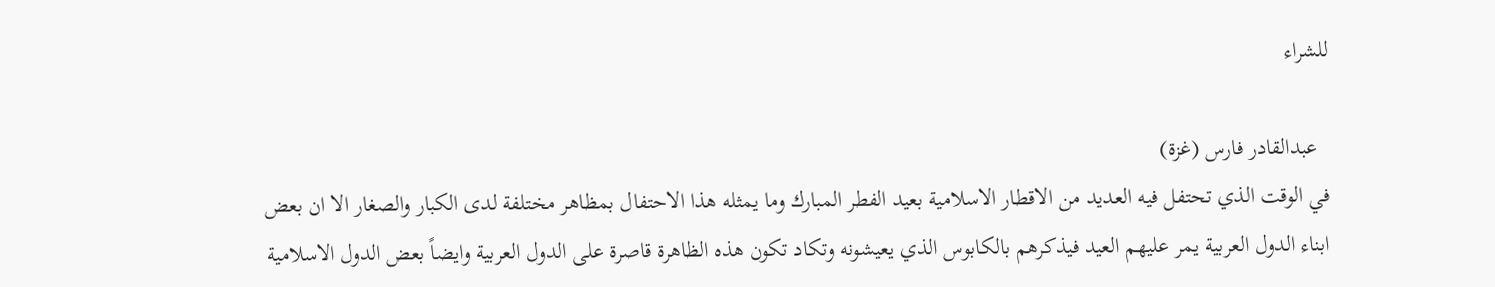للشراء

  عبدالقادر فارس (غزة)
في الوقت الذي تحتفل فيه العديد من الاقطار الاسلامية بعيد الفطر المبارك وما يمثله هذا الاحتفال بمظاهر مختلفة لدى الكبار والصغار الا ان بعض ابناء الدول العربية يمر عليهم العيد فيذكرهم بالكابوس الذي يعيشونه وتكاد تكون هذه الظاهرة قاصرة على الدول العربية وايضاً بعض الدول الاسلامية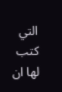التي كتب لها ان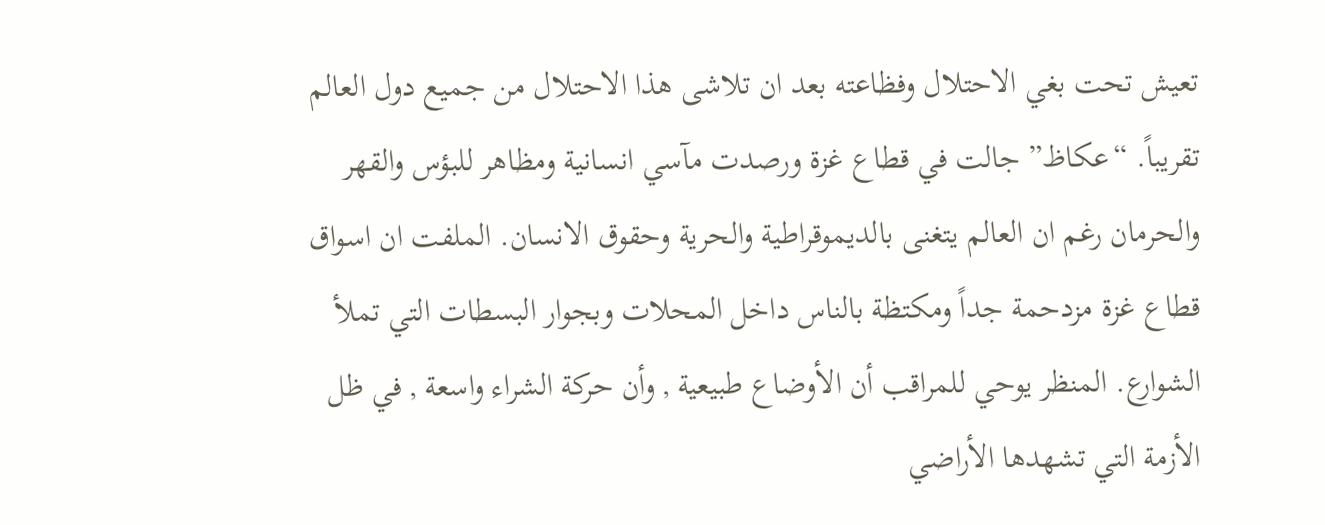تعيش تحت بغي الاحتلال وفظاعته بعد ان تلاشى هذا الاحتلال من جميع دول العالم تقريباً. “عكاظ” جالت في قطاع غزة ورصدت مآسي انسانية ومظاهر للبؤس والقهر والحرمان رغم ان العالم يتغنى بالديموقراطية والحرية وحقوق الانسان. الملفت ان اسواق قطاع غزة مزدحمة جداً ومكتظة بالناس داخل المحلات وبجوار البسطات التي تملأ الشوارع. المنظر يوحي للمراقب أن الأوضاع طبيعية , وأن حركة الشراء واسعة , في ظل الأزمة التي تشهدها الأراضي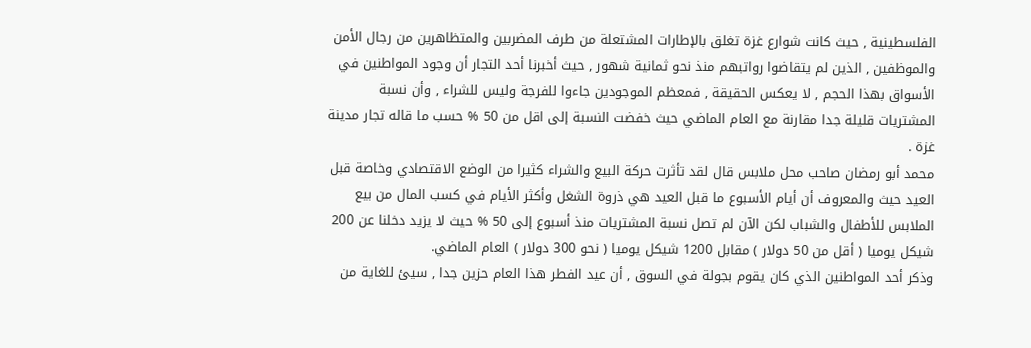الفلسطينية , حيث كانت شوارع غزة تغلق بالإطارات المشتعلة من طرف المضربين والمتظاهرين من رجال الأمن والموظفين , الذين لم يتقاضوا رواتبهم منذ نحو ثمانية شهور , حيث أخبرنا أحد التجار أن وجود المواطنين في الأسواق بهذا الحجم , لا يعكس الحقيقة , فمعظم الموجودين جاءوا للفرجة وليس للشراء , وأن نسبة المشتريات قليلة جدا مقارنة مع العام الماضي حيث خفضت النسبة إلى اقل من 50 % حسب ما قاله تجار مدينة غزة .
محمد أبو رمضان صاحب محل ملابس قال لقد تأثرت حركة البيع والشراء كثيرا من الوضع الاقتصادي وخاصة قبل العيد حيث والمعروف أن أيام الأسبوع ما قبل العيد هي ذروة الشغل وأكثر الأيام في كسب المال من بيع الملابس للأطفال والشباب لكن الآن لم تصل نسبة المشتريات منذ أسبوع إلى 50 % حيث لا يزيد دخلنا عن 200 شيكل يوميا ( أقل من 50 دولار ) مقابل 1200 شيكل يوميا ( نحو 300 دولار ) العام الماضي.
وذكر أحد المواطنين الذي كان يقوم بجولة في السوق , أن عيد الفطر هذا العام حزين جدا , سيئ للغاية من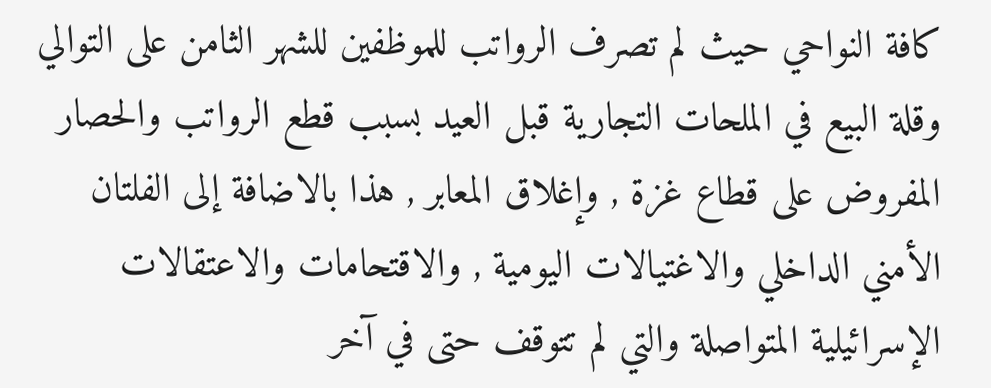كافة النواحي حيث لم تصرف الرواتب للموظفين للشهر الثامن على التوالي وقلة البيع في الملحات التجارية قبل العيد بسبب قطع الرواتب والحصار المفروض على قطاع غزة , وإغلاق المعابر , هذا بالاضافة إلى الفلتان الأمني الداخلي والاغتيالات اليومية , والاقتحامات والاعتقالات الإسرائيلية المتواصلة والتي لم تتوقف حتى في آخر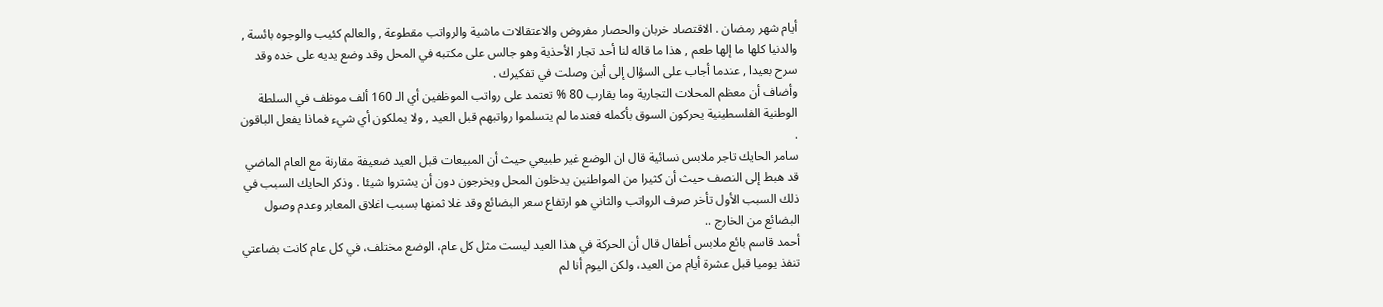أيام شهر رمضان . الاقتصاد خربان والحصار مفروض والاعتقالات ماشية والرواتب مقطوعة , والعالم كئيب والوجوه بائسة , والدنيا كلها ما إلها طعم , هذا ما قاله لنا أحد تجار الأحذية وهو جالس على مكتبه في المحل وقد وضع يديه على خده وقد سرح بعيدا , عندما أجاب على السؤال إلى أين وصلت في تفكيرك .
وأضاف أن معظم المحلات التجارية وما يقارب 80 % تعتمد على رواتب الموظفين أي الـ 160 ألف موظف في السلطة الوطنية الفلسطينية يحركون السوق بأكمله فعندما لم يتسلموا رواتبهم قبل العيد , ولا يملكون أي شيء فماذا يفعل الباقون .
سامر الحايك تاجر ملابس نسائية قال ان الوضع غير طبيعي حيث أن المبيعات قبل العيد ضعيفة مقارنة مع العام الماضي قد هبط إلى النصف حيث أن كثيرا من المواطنين يدخلون المحل ويخرجون دون أن يشتروا شيئا . وذكر الحايك السبب في ذلك السبب الأول تأخر صرف الرواتب والثاني هو ارتفاع سعر البضائع وقد غلا ثمنها بسبب اغلاق المعابر وعدم وصول البضائع من الخارج ..
أحمد قاسم بائع ملابس أطفال قال أن الحركة في هذا العيد ليست مثل كل عام، الوضع مختلف، في كل عام كانت بضاعتي تنفذ يوميا قبل عشرة أيام من العيد، ولكن اليوم أنا لم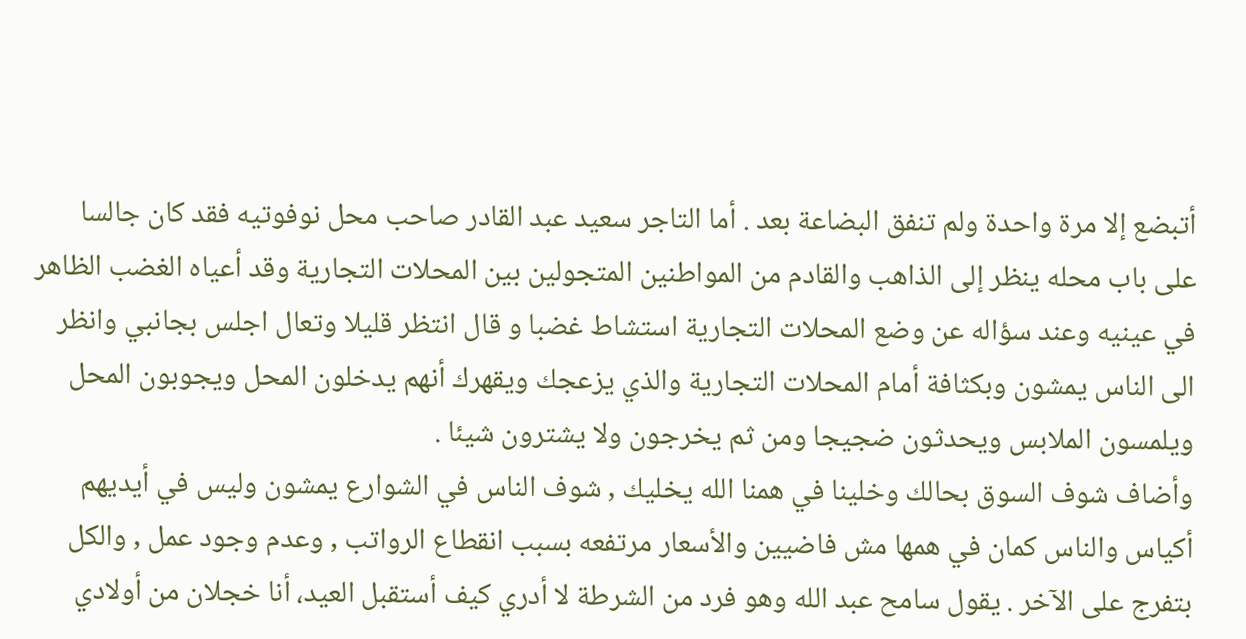أتبضع إلا مرة واحدة ولم تنفق البضاعة بعد . أما التاجر سعيد عبد القادر صاحب محل نوفوتيه فقد كان جالسا على باب محله ينظر إلى الذاهب والقادم من المواطنين المتجولين بين المحلات التجارية وقد أعياه الغضب الظاهر في عينيه وعند سؤاله عن وضع المحلات التجارية استشاط غضبا و قال انتظر قليلا وتعال اجلس بجانبي وانظر الى الناس يمشون وبكثافة أمام المحلات التجارية والذي يزعجك ويقهرك أنهم يدخلون المحل ويجوبون المحل ويلمسون الملابس ويحدثون ضجيجا ومن ثم يخرجون ولا يشترون شيئا .
وأضاف شوف السوق بحالك وخلينا في همنا الله يخليك , شوف الناس في الشوارع يمشون وليس في أيديهم أكياس والناس كمان في همها مش فاضيين والأسعار مرتفعه بسبب انقطاع الرواتب , وعدم وجود عمل , والكل بتفرج على الآخر . يقول سامح عبد الله وهو فرد من الشرطة لا أدري كيف أستقبل العيد، أنا خجلان من أولادي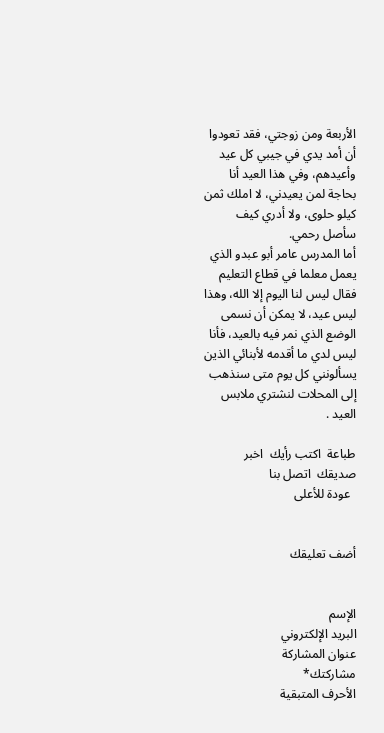الأربعة ومن زوجتي، فقد تعودوا أن أمد يدي في جيبي كل عيد وأعيدهم، وفي هذا العيد أنا بحاجة لمن يعيدني، لا املك ثمن كيلو حلوى، ولا أدري كيف سأصل رحمي.
أما المدرس عامر أبو عبدو الذي يعمل معلما في قطاع التعليم فقال ليس لنا اليوم إلا الله، وهذا ليس عيد، لا يمكن أن نسمى الوضع الذي نمر فيه بالعيد، فأنا ليس لدي ما أقدمه لأبنائي الذين يسألونني كل يوم متى سنذهب إلى المحلات لنشتري ملابس العيد .

طباعة  اكتب رأيك  اخبر صديقك  اتصل بنا
  عودة للأعلى


أضف تعليقك


الإسم
البريد الإلكتروني
عنوان المشاركة
مشاركتك*
الأحرف المتبقية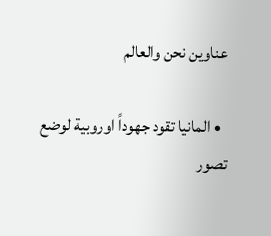عناوين نحن والعالم

  • المانيا تقود جهوداً اوروبية لوضع تصور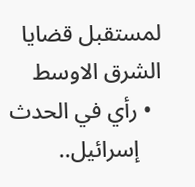لمستقبل قضايا الشرق الاوسط
  • رأي في الحدث
    إسرائيل..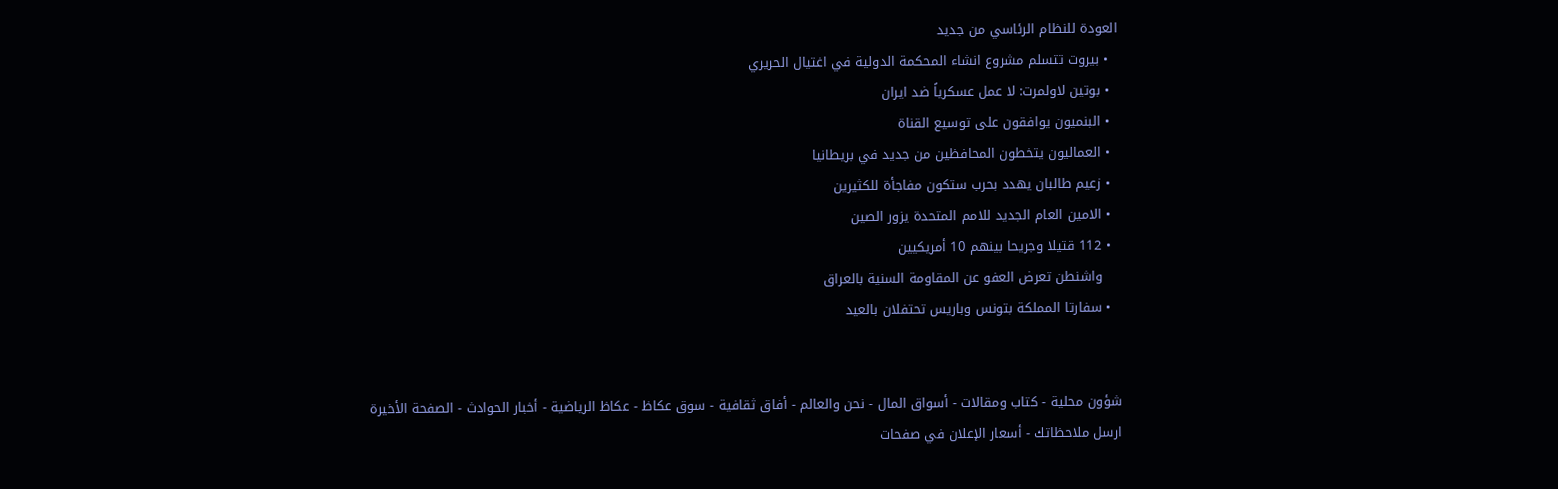العودة للنظام الرئاسي من جديد
  • بيروت تتسلم مشروع انشاء المحكمة الدولية في اغتيال الحريري
  • بوتين لاولمرت: لا عمل عسكرياً ضد ايران
  • البنميون يوافقون على توسيع القناة
  • العماليون يتخطون المحافظين من جديد في بريطانيا
  • زعيم طالبان يهدد بحرب ستكون مفاجأة للكثيرين
  • الامين العام الجديد للامم المتحدة يزور الصين
  • 112 قتيلا وجريحا بينهم 10 أمريكيين
    واشنطن تعرض العفو عن المقاومة السنية بالعراق
  • سفارتا المملكة بتونس وباريس تحتفلان بالعيد


شؤون محلية - كتاب ومقالات - أسواق المال - نحن والعالم - أفاق ثقافية - سوق عكاظ - عكاظ الرياضية - أخبار الحوادث - الصفحة الأخيرة
ارسل ملاحظاتك - أسعار الإعلان في صفحات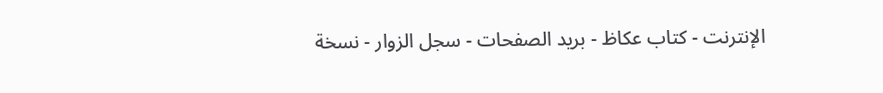الإنترنت - كتاب عكاظ - بريد الصفحات - سجل الزوار - نسخة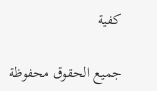كفية

جميع الحقوق محفوظة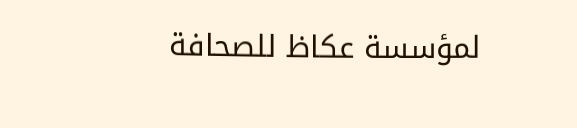لمؤسسة عكاظ للصحافة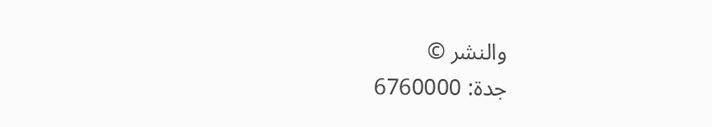والنشر ©
جدة: 6760000